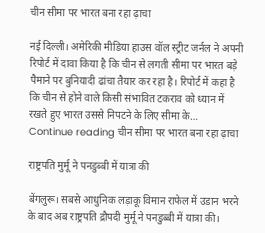चीन सीमा पर भारत बना रहा ढ़ाचा

नई दिल्ली। अमेरिकी मीडिया हाउस वॉल स्ट्रीट जर्नल ने अपनी रिपोर्ट में दावा किया है कि चीन से लगती सीमा पर भारत बड़े पैमाने पर बुनियादी ढांचा तैयार कर रहा है। रिपोर्ट में कहा है कि चीन से होने वाले किसी संभावित टकराव को ध्यान में रखते हुए भारत उससे निपटने के लिए सीमा के… Continue reading चीन सीमा पर भारत बना रहा ढ़ाचा

राष्ट्रपति मुर्मू ने पनडुब्बी में यात्रा की

बेंगलुरू। सबसे आधुनिक लड़ाकू विमान राफेल में उडान भरने के बाद अब राष्ट्रपति द्रौपदी मुर्मू ने पनडुब्बी में यात्रा की।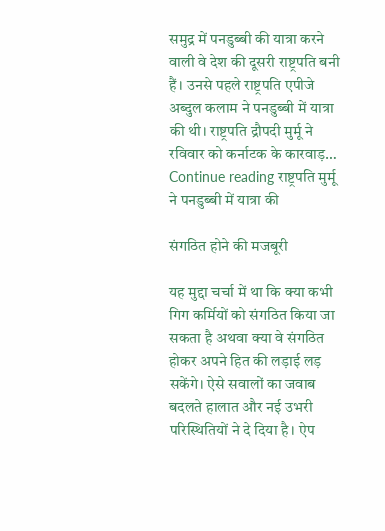समुद्र में पनडुब्बी की यात्रा करने वाली वे देश की दूसरी राष्ट्रपति बनी हैं। उनसे पहले राष्ट्रपति एपीजे अब्दुल कलाम ने पनडुब्बी में यात्रा की थी। राष्ट्रपति द्रौपदी मुर्मू ने रविवार को कर्नाटक के कारवाड़… Continue reading राष्ट्रपति मुर्मू ने पनडुब्बी में यात्रा की

संगठित होने की मजबूरी

यह मुद्दा चर्चा में था कि क्या कभी गिग कर्मियों को संगठित किया जा सकता है अथवा क्या वे संगठित होकर अपने हित की लड़ाई लड़ सकेंगे। ऐसे सवालों का जवाब बदलते हालात और नई उभरी परिस्थितियों ने दे दिया है। ऐप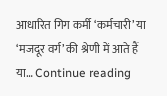आधारित गिग कर्मी ‘कर्मचारी’ या ‘मजदूर वर्ग’ की श्रेणी में आते हैं या… Continue reading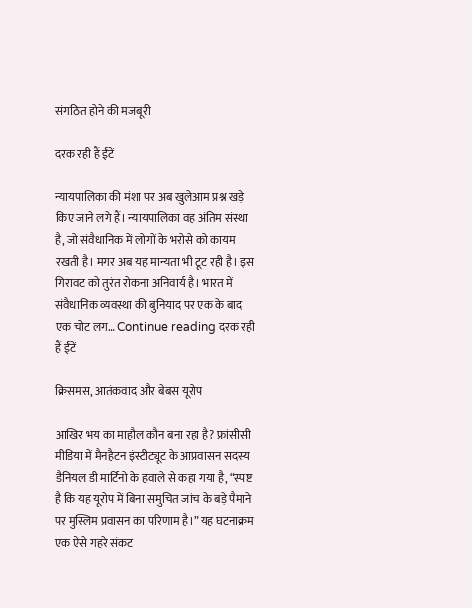संगठित होने की मजबूरी

दरक रही हैं ईंटें

न्यायपालिका की मंशा पर अब खुलेआम प्रश्न खड़े किए जाने लगे हैं। न्यायपालिका वह अंतिम संस्था है, जो संवैधानिक में लोगों के भरोसे को कायम रखती है। मगर अब यह मान्यता भी टूट रही है। इस गिरावट को तुरंत रोकना अनिवार्य है। भारत में संवैधानिक व्यवस्था की बुनियाद पर एक के बाद एक चोट लग… Continue reading दरक रही हैं ईंटें

क्रिसमस, आतंकवाद और बेबस यूरोप

आखिर भय का माहौल कौन बना रहा है? फ्रांसीसी मीडिया में मैनहैटन इंस्टीट्यूट के आप्रवासन सदस्य डैनियल डी मार्टिनो के हवाले से कहा गया है, “स्पष्ट है कि यह यूरोप में बिना समुचित जांच के बड़े पैमाने पर मुस्लिम प्रवासन का परिणाम है।” यह घटनाक्रम एक ऐसे गहरे संकट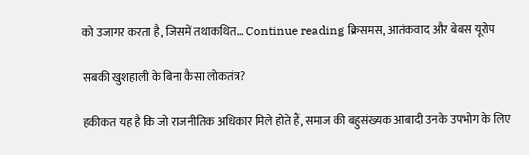को उजागर करता है, जिसमें तथाकथित… Continue reading क्रिसमस, आतंकवाद और बेबस यूरोप

सबकी खुशहाली के बिना कैसा लोकतंत्र?

हकीकत यह है कि जो राजनीतिक अधिकार मिले होते हैं, समाज की बहुसंख्यक आबादी उनके उपभोग के लिए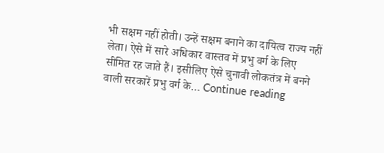भी सक्षम नहीं होती। उन्हें सक्षम बनाने का दायित्व राज्य नहीं लेता। ऐसे में सारे अधिकार वास्तव में प्रभु वर्ग के लिए सीमित रह जाते हैं। इसीलिए ऐसे चुनावी लोकतंत्र में बनने वाली सरकारें प्रभु वर्ग के… Continue reading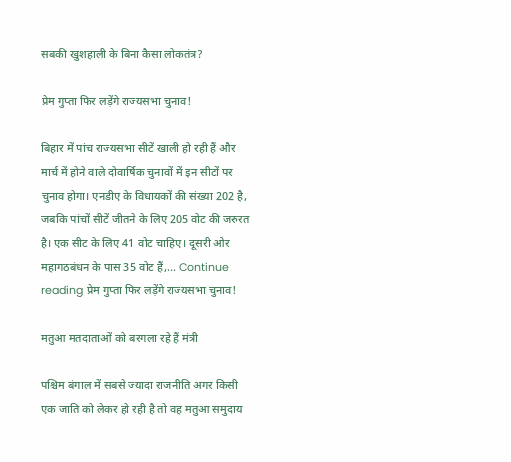सबकी खुशहाली के बिना कैसा लोकतंत्र?

प्रेम गुप्ता फिर लड़ेंगे राज्यसभा चुनाव!

बिहार में पांच राज्यसभा सीटें खाली हो रही हैं और मार्च में होने वाले दोवार्षिक चुनावों में इन सीटों पर चुनाव होगा। एनडीए के विधायकों की संख्या 202 है, जबकि पांचों सीटें जीतने के लिए 205 वोट की जरुरत है। एक सीट के लिए 41 वोट चाहिए। दूसरी ओर महागठबंधन के पास 35 वोट हैं,… Continue reading प्रेम गुप्ता फिर लड़ेंगे राज्यसभा चुनाव!

मतुआ मतदाताओं को बरगला रहे हैं मंत्री

पश्चिम बंगाल में सबसे ज्यादा राजनीति अगर किसी एक जाति को लेकर हो रही है तो वह मतुआ समुदाय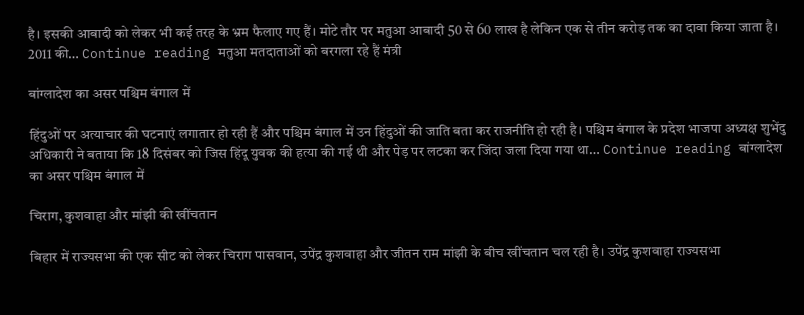है। इसकी आबादी को लेकर भी कई तरह के भ्रम फैलाए गए हैं। मोटे तौर पर मतुआ आबादी 50 से 60 लाख है लेकिन एक से तीन करोड़ तक का दावा किया जाता है। 2011 की… Continue reading मतुआ मतदाताओं को बरगला रहे हैं मंत्री

बांग्लादेश का असर पश्चिम बंगाल में

हिंदुओं पर अत्याचार की घटनाएं लगातार हो रही हैं और पश्चिम बंगाल में उन हिंदुओं की जाति बता कर राजनीति हो रही है। पश्चिम बंगाल के प्रदेश भाजपा अध्यक्ष शुभेंदु अधिकारी ने बताया कि 18 दिसंबर को जिस हिंदू युवक की हत्या की गई थी और पेड़ पर लटका कर जिंदा जला दिया गया था… Continue reading बांग्लादेश का असर पश्चिम बंगाल में

चिराग, कुशवाहा और मांझी की खींचतान

बिहार में राज्यसभा की एक सीट को लेकर चिराग पासवान, उपेंद्र कुशवाहा और जीतन राम मांझी के बीच खींचतान चल रही है। उपेंद्र कुशवाहा राज्यसभा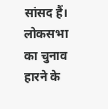सांसद हैं। लोकसभा का चुनाव हारने के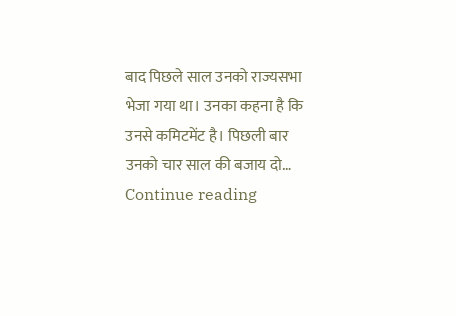बाद पिछले साल उनको राज्यसभा भेजा गया था। उनका कहना है कि उनसे कमिटमेंट है। पिछली बार उनको चार साल की बजाय दो… Continue reading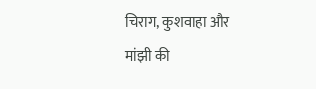चिराग, कुशवाहा और मांझी की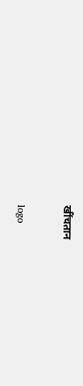खींचतान

logo